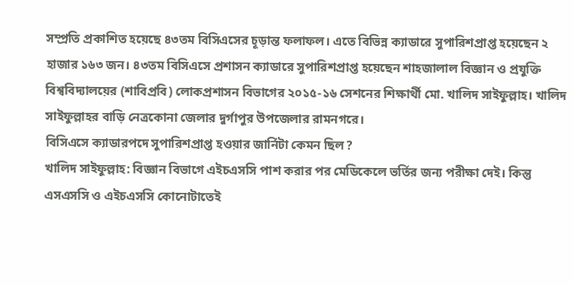সম্প্রতি প্রকাশিত হয়েছে ৪৩তম বিসিএসের চূড়ান্ত ফলাফল। এতে বিভিন্ন ক্যাডারে সুপারিশপ্রাপ্ত হয়েছেন ২ হাজার ১৬৩ জন। ৪৩তম বিসিএসে প্রশাসন ক্যাডারে সুপারিশপ্রাপ্ত হয়েছেন শাহজালাল বিজ্ঞান ও প্রযুক্তি বিশ্ববিদ্যালয়ের (শাবিপ্রবি) লোকপ্রশাসন বিভাগের ২০১৫-১৬ সেশনের শিক্ষার্থী মো. খালিদ সাইফুল্লাহ। খালিদ সাইফুল্লাহর বাড়ি নেত্রকোনা জেলার দুর্গাপুর উপজেলার রামনগরে।
বিসিএসে ক্যাডারপদে সুপারিশপ্রাপ্ত হওয়ার জার্নিটা কেমন ছিল?
খালিদ সাইফুল্লাহ: বিজ্ঞান বিভাগে এইচএসসি পাশ করার পর মেডিকেলে ভর্তির জন্য পরীক্ষা দেই। কিন্তু এসএসসি ও এইচএসসি কোনোটাতেই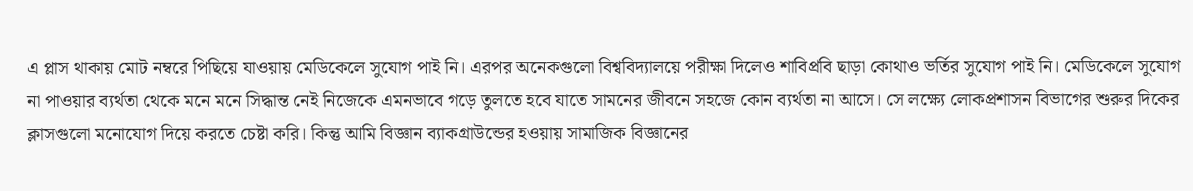এ প্লাস থাকায় মোট নম্বরে পিছিয়ে যাওয়ায় মেডিকেলে সুযোগ পাই নি। এরপর অনেকগুলো বিশ্ববিদ্যালয়ে পরীক্ষা দিলেও শাবিপ্রবি ছাড়া কোথাও ভর্তির সুযোগ পাই নি। মেডিকেলে সুযোগ না পাওয়ার ব্যর্থতা থেকে মনে মনে সিদ্ধান্ত নেই নিজেকে এমনভাবে গড়ে তুলতে হবে যাতে সামনের জীবনে সহজে কোন ব্যর্থতা না আসে। সে লক্ষ্যে লোকপ্রশাসন বিভাগের শুরুর দিকের ক্লাসগুলো মনোযোগ দিয়ে করতে চেষ্টা করি। কিন্তু আমি বিজ্ঞান ব্যাকগ্রাউন্ডের হওয়ায় সামাজিক বিজ্ঞানের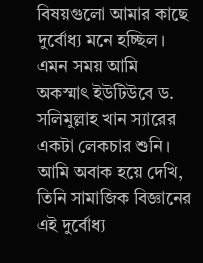বিষয়গুলো আমার কাছে দুর্বোধ্য মনে হচ্ছিল। এমন সময় আমি অকস্মাৎ ইউটিউবে ড. সলিমুল্লাহ খান স্যারের একটা লেকচার শুনি। আমি অবাক হয়ে দেখি, তিনি সামাজিক বিজ্ঞানের এই দুর্বোধ্য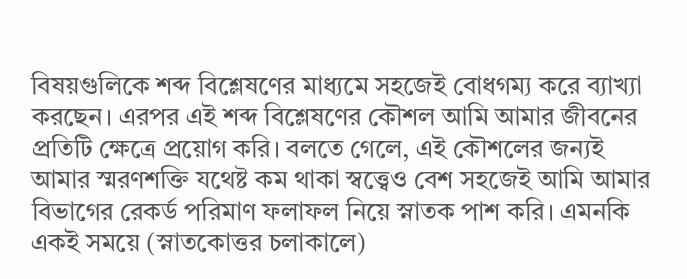বিষয়গুলিকে শব্দ বিশ্লেষণের মাধ্যমে সহজেই বোধগম্য করে ব্যাখ্যা করছেন। এরপর এই শব্দ বিশ্লেষণের কৌশল আমি আমার জীবনের প্রতিটি ক্ষেত্রে প্রয়োগ করি। বলতে গেলে, এই কৌশলের জন্যই আমার স্মরণশক্তি যথেষ্ট কম থাকা স্বত্ত্বেও বেশ সহজেই আমি আমার বিভাগের রেকর্ড পরিমাণ ফলাফল নিয়ে স্নাতক পাশ করি। এমনকি একই সময়ে (স্নাতকোত্তর চলাকালে)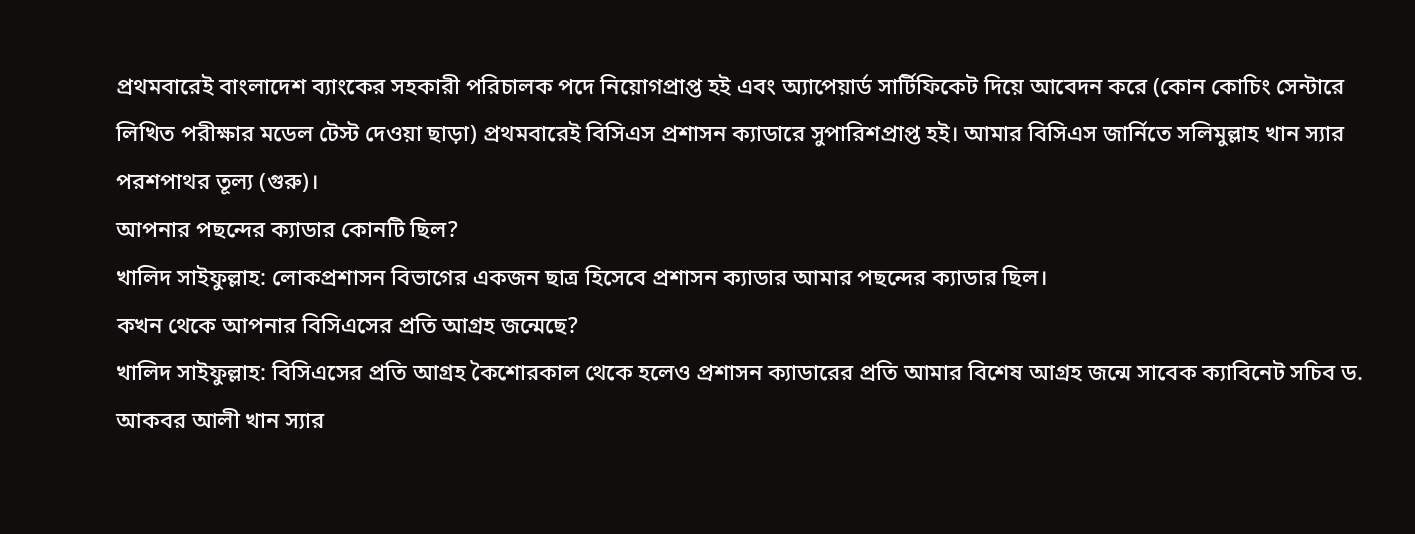প্রথমবারেই বাংলাদেশ ব্যাংকের সহকারী পরিচালক পদে নিয়োগপ্রাপ্ত হই এবং অ্যাপেয়ার্ড সার্টিফিকেট দিয়ে আবেদন করে (কোন কোচিং সেন্টারে লিখিত পরীক্ষার মডেল টেস্ট দেওয়া ছাড়া) প্রথমবারেই বিসিএস প্রশাসন ক্যাডারে সুপারিশপ্রাপ্ত হই। আমার বিসিএস জার্নিতে সলিমুল্লাহ খান স্যার পরশপাথর তূল্য (গুরু)।
আপনার পছন্দের ক্যাডার কোনটি ছিল?
খালিদ সাইফুল্লাহ: লোকপ্রশাসন বিভাগের একজন ছাত্র হিসেবে প্রশাসন ক্যাডার আমার পছন্দের ক্যাডার ছিল।
কখন থেকে আপনার বিসিএসের প্রতি আগ্রহ জন্মেছে?
খালিদ সাইফুল্লাহ: বিসিএসের প্রতি আগ্রহ কৈশোরকাল থেকে হলেও প্রশাসন ক্যাডারের প্রতি আমার বিশেষ আগ্রহ জন্মে সাবেক ক্যাবিনেট সচিব ড. আকবর আলী খান স্যার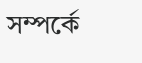সম্পর্কে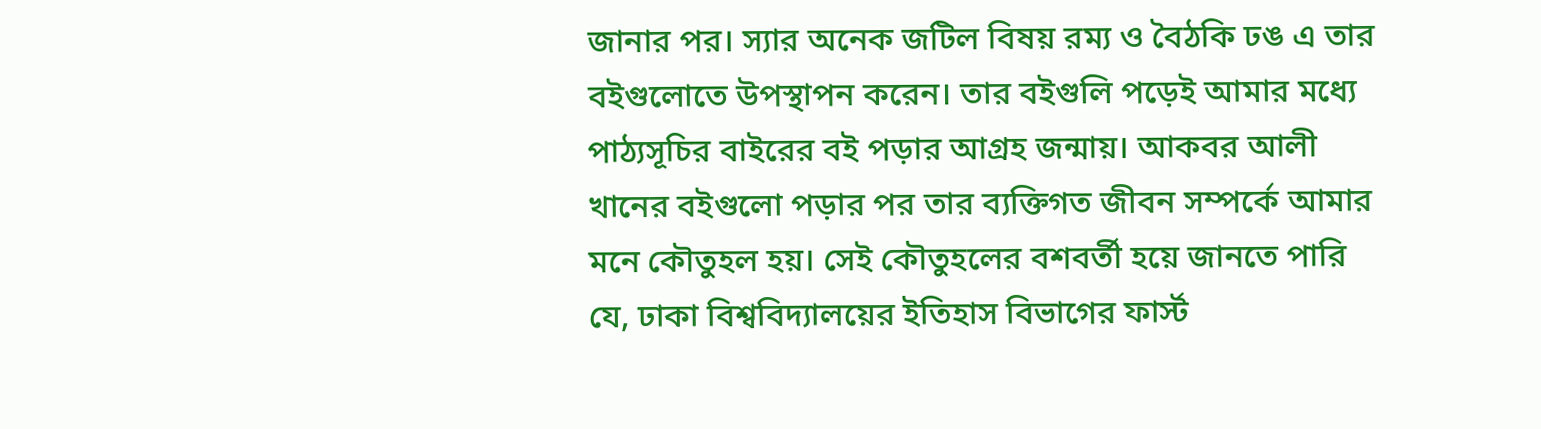জানার পর। স্যার অনেক জটিল বিষয় রম্য ও বৈঠকি ঢঙ এ তার বইগুলোতে উপস্থাপন করেন। তার বইগুলি পড়েই আমার মধ্যে পাঠ্যসূচির বাইরের বই পড়ার আগ্রহ জন্মায়। আকবর আলী খানের বইগুলো পড়ার পর তার ব্যক্তিগত জীবন সম্পর্কে আমার মনে কৌতুহল হয়। সেই কৌতুহলের বশবর্তী হয়ে জানতে পারি যে, ঢাকা বিশ্ববিদ্যালয়ের ইতিহাস বিভাগের ফার্স্ট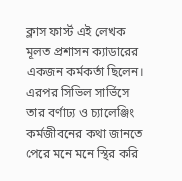ক্লাস ফার্স্ট এই লেখক মূলত প্রশাসন ক্যাডারের একজন কর্মকর্তা ছিলেন। এরপর সিভিল সার্ভিসে তার বর্ণাঢ্য ও চ্যালেঞ্জিং কর্মজীবনের কথা জানতে পেরে মনে মনে স্থির করি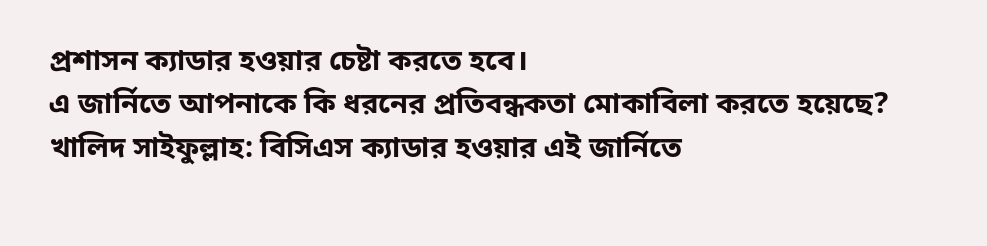প্রশাসন ক্যাডার হওয়ার চেষ্টা করতে হবে।
এ জার্নিতে আপনাকে কি ধরনের প্রতিবন্ধকতা মোকাবিলা করতে হয়েছে?
খালিদ সাইফুল্লাহ: বিসিএস ক্যাডার হওয়ার এই জার্নিতে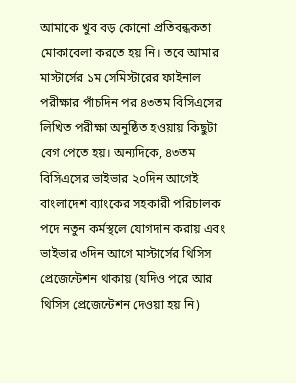আমাকে খুব বড় কোনো প্রতিবন্ধকতা মোকাবেলা করতে হয় নি। তবে আমার মাস্টার্সের ১ম সেমিস্টারের ফাইনাল পরীক্ষার পাঁচদিন পর ৪৩তম বিসিএসের লিখিত পরীক্ষা অনুষ্ঠিত হওয়ায় কিছুটা বেগ পেতে হয়। অন্যদিকে, ৪৩তম বিসিএসের ভাইভার ২০দিন আগেই বাংলাদেশ ব্যাংকের সহকারী পরিচালক পদে নতুন কর্মস্থলে যোগদান করায় এবং ভাইভার ৩দিন আগে মাস্টার্সের থিসিস প্রেজেন্টেশন থাকায় (যদিও পরে আর থিসিস প্রেজেন্টেশন দেওয়া হয় নি)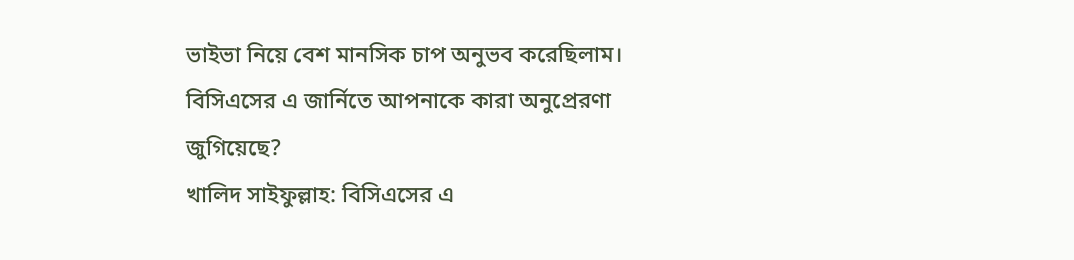ভাইভা নিয়ে বেশ মানসিক চাপ অনুভব করেছিলাম।
বিসিএসের এ জার্নিতে আপনাকে কারা অনুপ্রেরণা জুগিয়েছে?
খালিদ সাইফুল্লাহ: বিসিএসের এ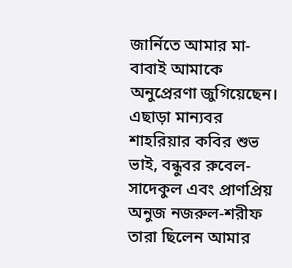জার্নিতে আমার মা-বাবাই আমাকে অনুপ্রেরণা জুগিয়েছেন। এছাড়া মান্যবর শাহরিয়ার কবির শুভ ভাই, বন্ধুবর রুবেল-সাদেকুল এবং প্রাণপ্রিয় অনুজ নজরুল-শরীফ তারা ছিলেন আমার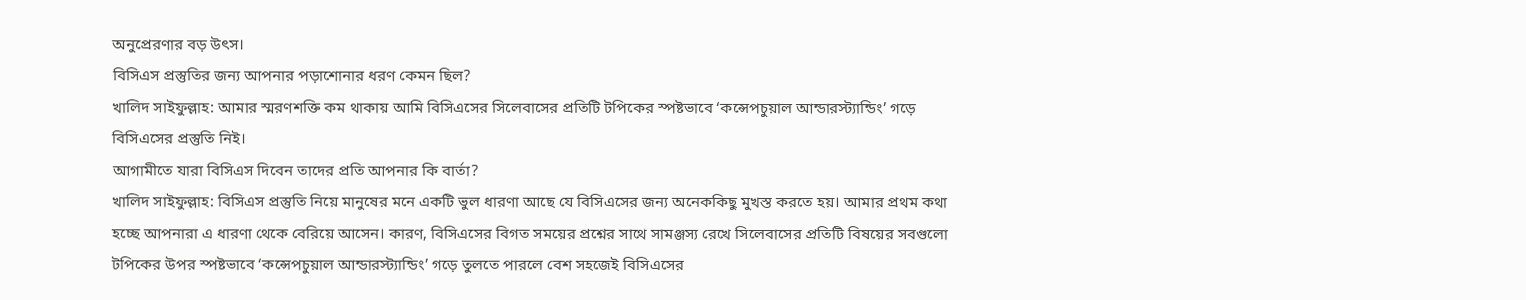অনুপ্রেরণার বড় উৎস।
বিসিএস প্রস্তুতির জন্য আপনার পড়াশোনার ধরণ কেমন ছিল?
খালিদ সাইফুল্লাহ: আমার স্মরণশক্তি কম থাকায় আমি বিসিএসের সিলেবাসের প্রতিটি টপিকের স্পষ্টভাবে ‘কন্সেপচুয়াল আন্ডারস্ট্যান্ডিং’ গড়ে বিসিএসের প্রস্তুতি নিই।
আগামীতে যারা বিসিএস দিবেন তাদের প্রতি আপনার কি বার্তা?
খালিদ সাইফুল্লাহ: বিসিএস প্রস্তুতি নিয়ে মানুষের মনে একটি ভুল ধারণা আছে যে বিসিএসের জন্য অনেককিছু মুখস্ত করতে হয়। আমার প্রথম কথা হচ্ছে আপনারা এ ধারণা থেকে বেরিয়ে আসেন। কারণ, বিসিএসের বিগত সময়ের প্রশ্নের সাথে সামঞ্জস্য রেখে সিলেবাসের প্রতিটি বিষয়ের সবগুলো টপিকের উপর স্পষ্টভাবে ‘কন্সেপচুয়াল আন্ডারস্ট্যান্ডিং’ গড়ে তুলতে পারলে বেশ সহজেই বিসিএসের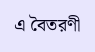এ বৈতরণী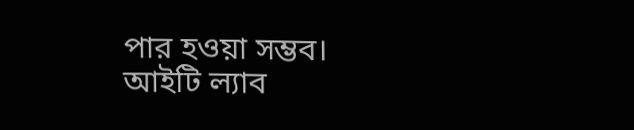পার হওয়া সম্ভব।
আইটি ল্যাব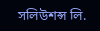সলিউশন্স লি.